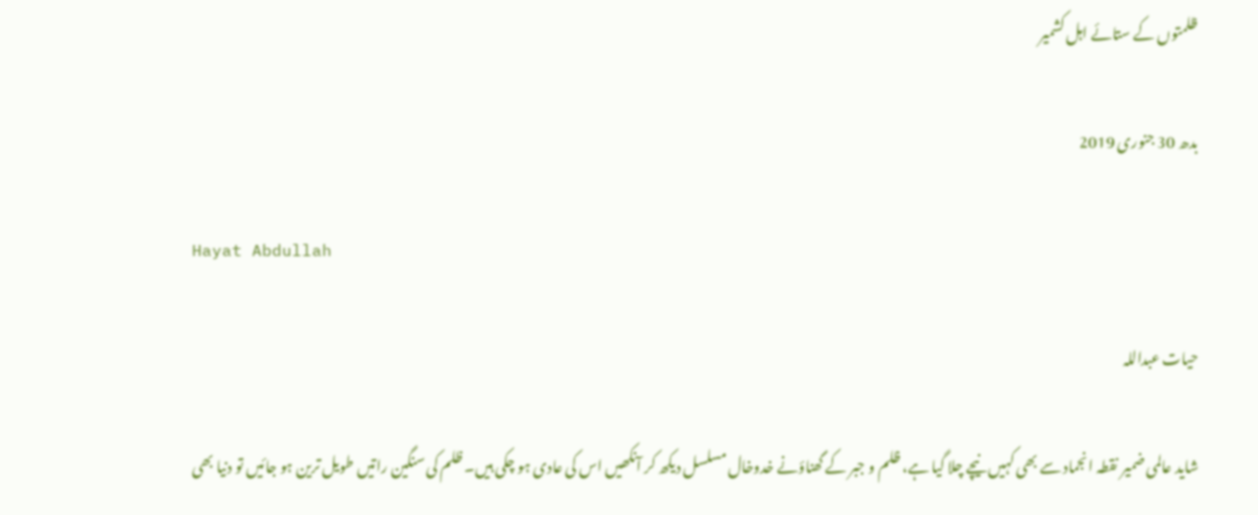ظلمتوں کے ستائے اہل کشمیر

بدھ 30 جنوری 2019

Hayat Abdullah

حیات عبداللہ

شاید عالمی ضمیر نقطہ انجماد سے بھی کہیں نیچے چلا گیا ہے، ظلم و جبر کے گھناؤنے خدوخال مسلسل دیکھ کر آنکھیں اس کی عادی ہو چکی ہیں۔ ظلم کی سنگین راتیں طویل ترین ہو جائیں تو دنیا بھی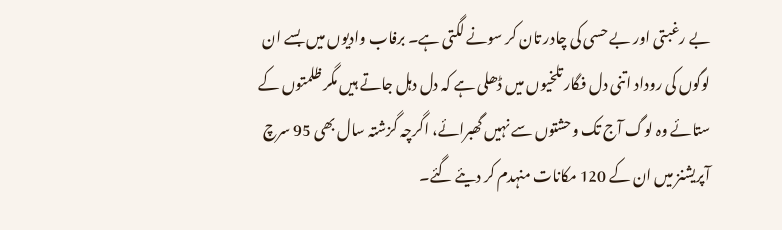بے رغبتی اور بے حسی کی چادر تان کر سونے لگتی ہے۔ برفاب وادیوں میں بسے ان لوگوں کی روداد اتنی دل فگار تلخیوں میں ڈھلی ہے کہ دل دہل جاتے ہیں مگر ظلمتوں کے ستائے وہ لوگ آج تک وحشتوں سے نہیں گھبرائے، اگرچہ گزشتہ سال بھی 95 سرچ آپریشنز میں ان کے 120 مکانات منہدم کر دیئے گئے۔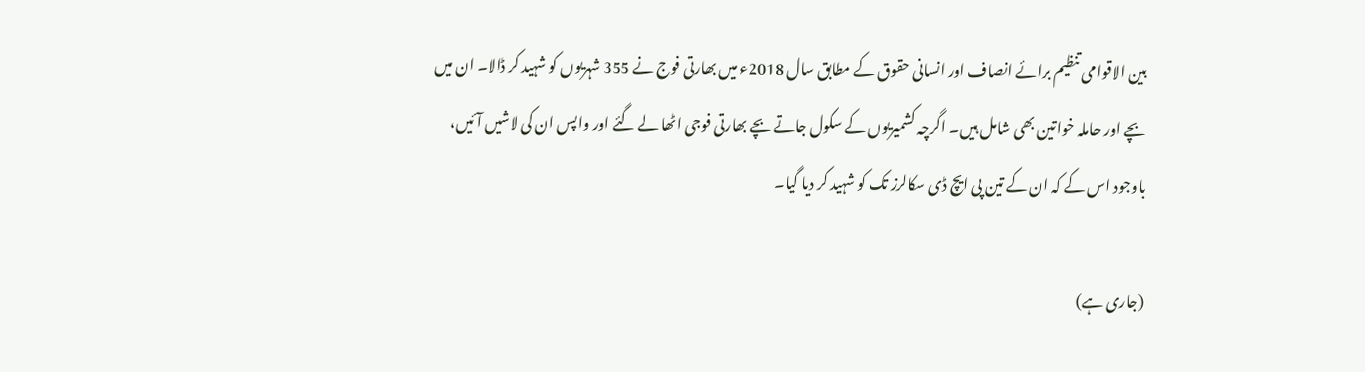بین الاقوامی تنظیم برائے انصاف اور انسانی حقوق کے مطابق سال 2018ء میں بھارتی فوج نے 355 شہریوں کو شہید کر ڈالا۔ ان میں بچے اور حاملہ خواتین بھی شامل ہیں۔ اگرچہ کشمیریوں کے سکول جاتے بچے بھارتی فوجی اٹھا لے گئے اور واپس ان کی لاشیں آئیں، باوجود اس کے کہ ان کے تین پی ایچ ڈی سکالرز تک کو شہید کر دیا گیا۔

(جاری ہے)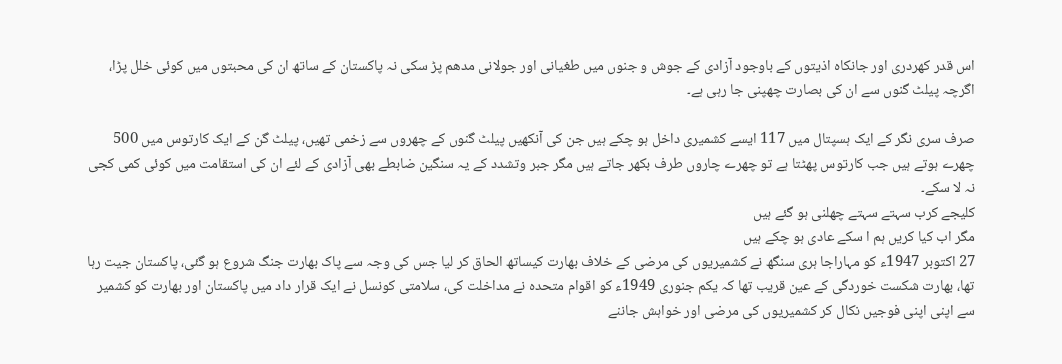اس قدر کھردری اور جانکاہ اذیتوں کے باوجود آزادی کے جوش و جنوں میں طغیانی اور جولانی مدھم پڑ سکی نہ پاکستان کے ساتھ ان کی محبتوں میں کوئی خلل پڑا، اگرچہ پیلٹ گنوں سے ان کی بصارت چھپنی جا رہی ہے۔

صرف سری نگر کے ایک ہسپتال میں 117 ایسے کشمیری داخل ہو چکے ہیں جن کی آنکھیں پیلٹ گنوں کے چھروں سے زخمی تھیں، پیلٹ گن کے ایک کارتوس میں 500 چھرے ہوتے ہیں جب کارتوس پھٹتا ہے تو چھرے چاروں طرف بکھر جاتے ہیں مگر جبر وتشدد کے یہ سنگین ضابطے بھی آزادی کے لئے ان کی استقامت میں کوئی کمی کجی نہ لا سکے۔
کلیجے کرب سہتے سہتے چھلنی ہو گئے ہیں
مگر اب کیا کریں ہم ا سکے عادی ہو چکے ہیں
27 اکتوبر 1947ء کو مہاراجا ہری سنگھ نے کشمیریوں کی مرضی کے خلاف بھارت کیساتھ الحاق کر لیا جس کی وجہ سے پاک بھارت جنگ شروع ہو گئی، پاکستان جیت رہا تھا، بھارت شکست خوردگی کے عین قریب تھا کہ یکم جنوری 1949ء کو اقوام متحدہ نے مداخلت کی، سلامتی کونسل نے ایک قرار داد میں پاکستان اور بھارت کو کشمیر سے اپنی اپنی فوجیں نکال کر کشمیریوں کی مرضی اور خواہش جاننے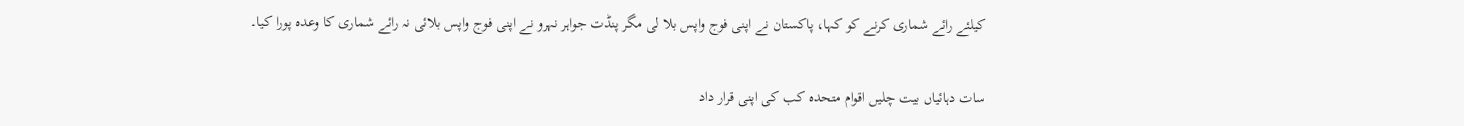کیلئے رائے شماری کرنے کو کہا، پاکستان نے اپنی فوج واپس بلا لی مگر پنڈت جواہر نہرو نے اپنی فوج واپس بلائی نہ رائے شماری کا وعدہ پورا کیا۔

سات دہائیاں بیت چلیں اقوام متحدہ کب کی اپنی قرار داد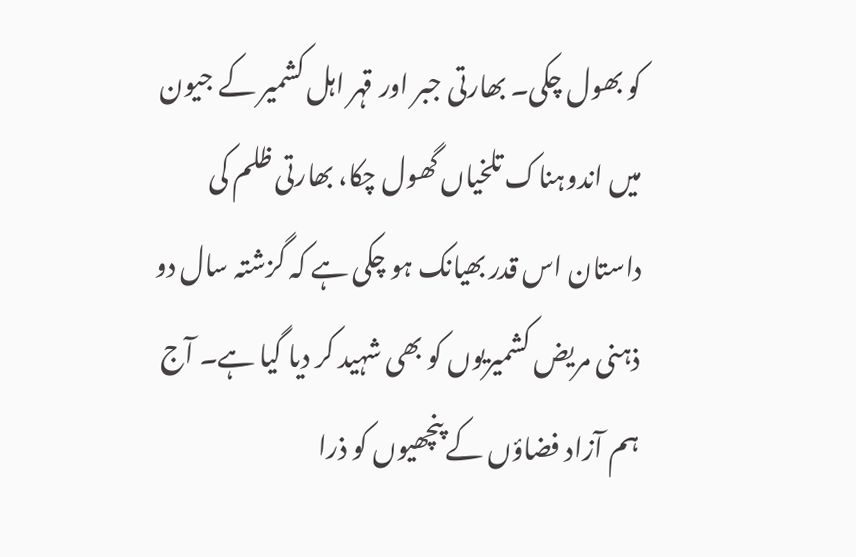کو بھول چکی۔ بھارتی جبر اور قہر اہل کشمیر کے جیون میں اندوہناک تلخیاں گھول چکا، بھارتی ظلم کی داستان اس قدر بھیانک ہو چکی ہے کہ گزشتہ سال دو ذہنی مریض کشمیریوں کو بھی شہید کر دیا گیا ہے۔ آج ہم آزاد فضاؤں کے پنچھیوں کو ذرا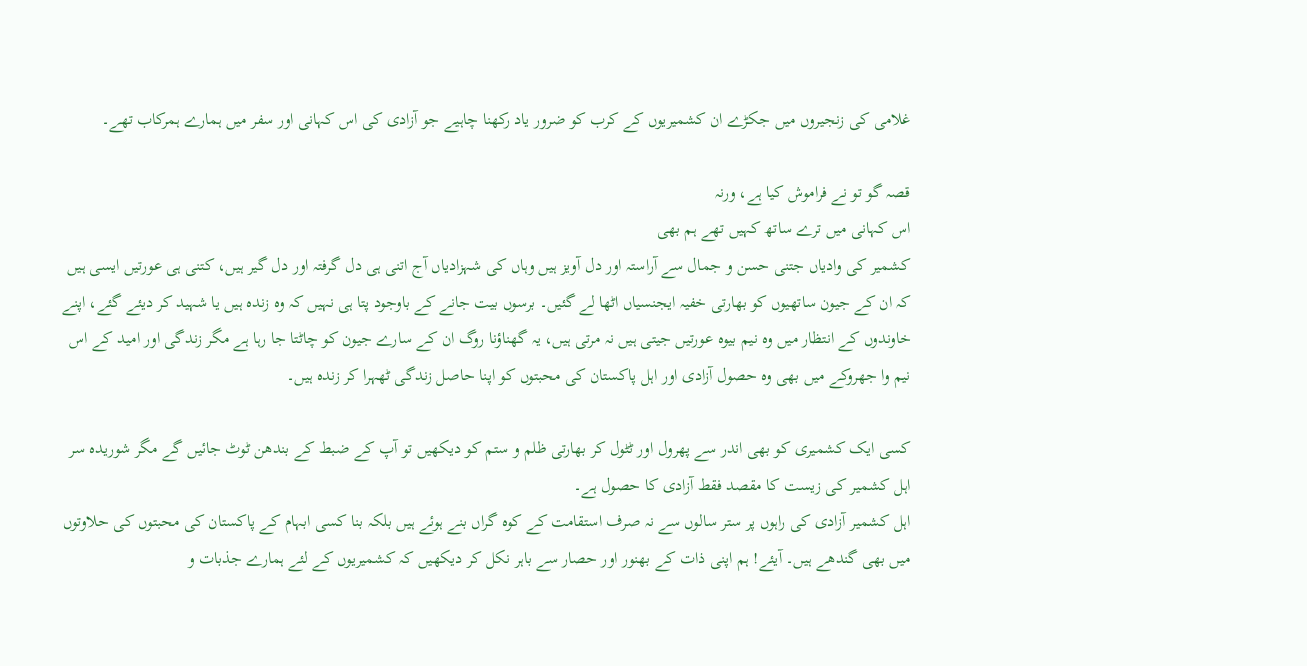غلامی کی زنجیروں میں جکڑے ان کشمیریوں کے کرب کو ضرور یاد رکھنا چاہیے جو آزادی کی اس کہانی اور سفر میں ہمارے ہمرکاب تھے۔

قصہ گو تو نے فراموش کیا ہے، ورنہ
اس کہانی میں ترے ساتھ کہیں تھے ہم بھی
کشمیر کی وادیاں جتنی حسن و جمال سے آراستہ اور دل آویز ہیں وہاں کی شہزادیاں آج اتنی ہی دل گرفتہ اور دل گیر ہیں، کتنی ہی عورتیں ایسی ہیں کہ ان کے جیون ساتھیوں کو بھارتی خفیہ ایجنسیاں اٹھا لے گئیں۔ برسوں بیت جانے کے باوجود پتا ہی نہیں کہ وہ زندہ ہیں یا شہید کر دیئے گئے، اپنے خاوندوں کے انتظار میں وہ نیم بیوہ عورتیں جیتی ہیں نہ مرتی ہیں، یہ گھناؤنا روگ ان کے سارے جیون کو چاٹتا جا رہا ہے مگر زندگی اور امید کے اس نیم وا جھروکے میں بھی وہ حصول آزادی اور اہل پاکستان کی محبتوں کو اپنا حاصل زندگی ٹھہرا کر زندہ ہیں۔

کسی ایک کشمیری کو بھی اندر سے پھرول اور ٹٹول کر بھارتی ظلم و ستم کو دیکھیں تو آپ کے ضبط کے بندھن ٹوٹ جائیں گے مگر شوریدہ سر اہل کشمیر کی زیست کا مقصد فقط آزادی کا حصول ہے۔
اہل کشمیر آزادی کی راہوں پر ستر سالوں سے نہ صرف استقامت کے کوہ گراں بنے ہوئے ہیں بلکہ بنا کسی ابہام کے پاکستان کی محبتوں کی حلاوتوں میں بھی گندھے ہیں۔ آیئے! ہم اپنی ذات کے بھنور اور حصار سے باہر نکل کر دیکھیں کہ کشمیریوں کے لئے ہمارے جذبات و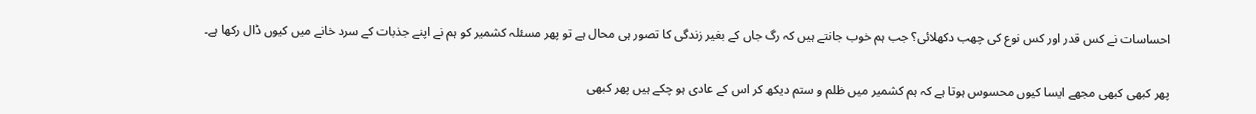احساسات نے کس قدر اور کس نوع کی چھب دکھلائی؟ جب ہم خوب جانتے ہیں کہ رگ جاں کے بغیر زندگی کا تصور ہی محال ہے تو پھر مسئلہ کشمیر کو ہم نے اپنے جذبات کے سرد خانے میں کیوں ڈال رکھا ہے۔

پھر کبھی کبھی مجھے ایسا کیوں محسوس ہوتا ہے کہ ہم کشمیر میں ظلم و ستم دیکھ کر اس کے عادی ہو چکے ہیں پھر کبھی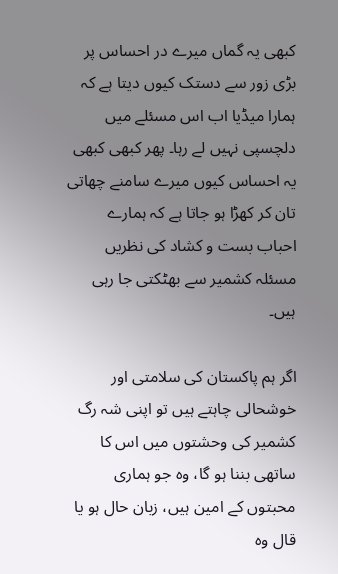کبھی یہ گماں میرے در احساس پر بڑی زور سے دستک کیوں دیتا ہے کہ ہمارا میڈیا اب اس مسئلے میں دلچسپی نہیں لے رہا۔ پھر کبھی کبھی یہ احساس کیوں میرے سامنے چھاتی تان کر کھڑا ہو جاتا ہے کہ ہمارے احباب بست و کشاد کی نظریں مسئلہ کشمیر سے بھٹکتی جا رہی ہیں۔

اگر ہم پاکستان کی سلامتی اور خوشحالی چاہتے ہیں تو اپنی شہ رگ کشمیر کی وحشتوں میں اس کا ساتھی بننا ہو گا، وہ جو ہماری محبتوں کے امین ہیں، زبان حال ہو یا قال وہ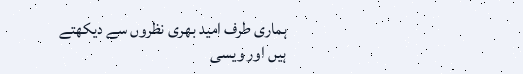ہماری طرف امید بھری نظروں سے دیکھتے ہیں اور ویسی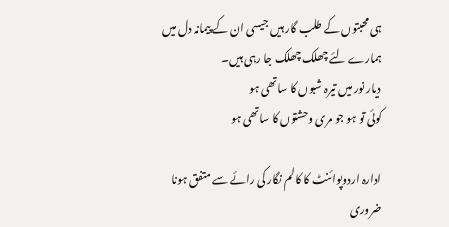ہی محبتوں کے طلب گار ہیں جیسی ان کے پیمانہ دل میں ہمارے لئے چھلک چھلک جا رہی ہیں۔
دیار نور میں تیرہ شبوں کا ساتھی ہو
کوئی تو ہو جو مری وحشتوں کا ساتھی ہو

ادارہ اردوپوائنٹ کا کالم نگار کی رائے سے متفق ہونا ضروری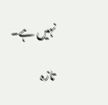نہیں ہے۔

تازہ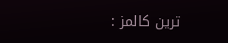ترین کالمز :